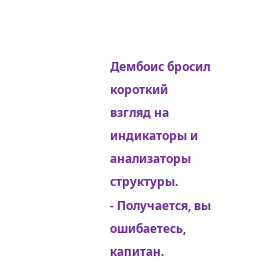Дембоис бросил короткий взгляд на индикаторы и анализаторы структуры.
- Получается, вы ошибаетесь, капитан.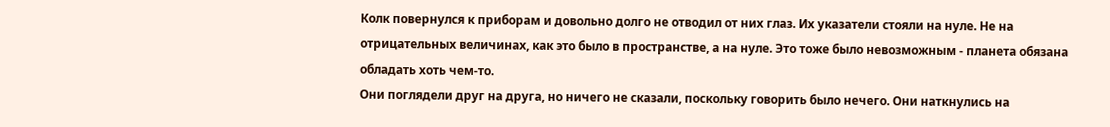Колк повернулся к приборам и довольно долго не отводил от них глаз. Их указатели стояли на нуле. Не на отрицательных величинах, как это было в пространстве, а на нуле. Это тоже было невозможным - планета обязана обладать хоть чем-то.
Они поглядели друг на друга, но ничего не сказали, поскольку говорить было нечего. Они наткнулись на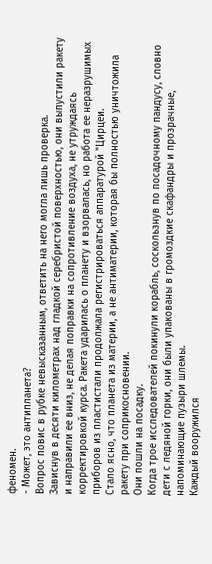феномен.
- Может, это антипланета?
Вопрос повис в рубке невысказанным, ответить на него могла лишь проверка.
Зависнув в десяти километрах над гладкой серебристой поверхностью, они выпустили ракету и направили ее вниз, не делая поправки на сопротивление воздуха, не утруждаясь корректировкой курса. Ракета ударилась о планету и взорвалась, но работа ее неразрушимых приборов из пластистали продолжала регистрироваться аппаратурой "Цирцеи.
Стало ясно, что планета из материи, а не антиматерии, которая бы полностью уничтожила ракету при соприкосновении.
Они пошли на посадку.
Когда трое исследователей покинули корабль, соскользнув по посадочному пандусу, словно дети с ледяной горки, они были упакованы в громоздкие скафандры и прозрачные, напоминающие пузыри шлемы.
Каждый вооружился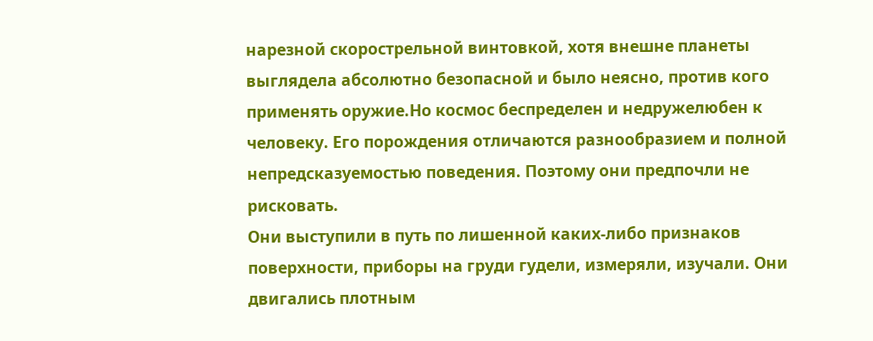нарезной скорострельной винтовкой, хотя внешне планеты выглядела абсолютно безопасной и было неясно, против кого применять оружие.Но космос беспределен и недружелюбен к человеку. Его порождения отличаются разнообразием и полной непредсказуемостью поведения. Поэтому они предпочли не рисковать.
Они выступили в путь по лишенной каких-либо признаков поверхности, приборы на груди гудели, измеряли, изучали. Они двигались плотным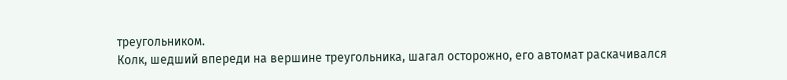треугольником.
Колк, шедший впереди на вершине треугольника, шагал осторожно, его автомат раскачивался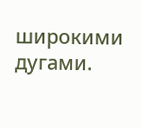широкими дугами.